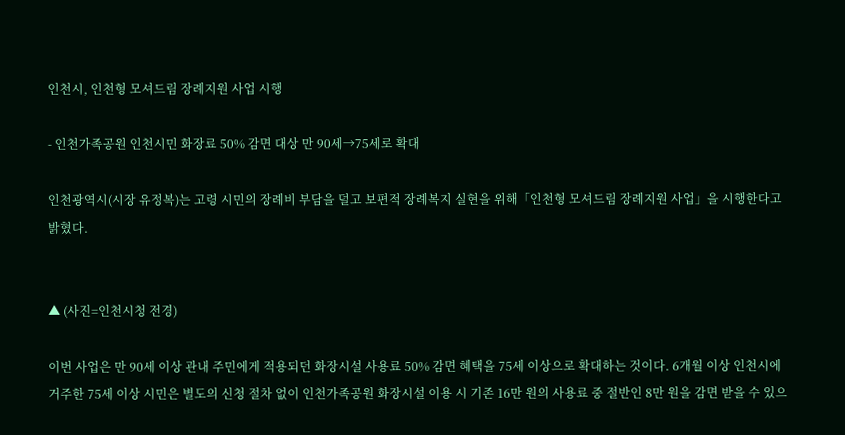인천시, 인천형 모셔드림 장례지원 사업 시행

- 인천가족공원 인천시민 화장료 50% 감면 대상 만 90세→75세로 확대

인천광역시(시장 유정복)는 고령 시민의 장례비 부담을 덜고 보편적 장례복지 실현을 위해「인천형 모셔드림 장례지원 사업」을 시행한다고 밝혔다.


▲ (사진=인천시청 전경)

이번 사업은 만 90세 이상 관내 주민에게 적용되던 화장시설 사용료 50% 감면 혜택을 75세 이상으로 확대하는 것이다. 6개월 이상 인천시에 거주한 75세 이상 시민은 별도의 신청 절차 없이 인천가족공원 화장시설 이용 시 기존 16만 원의 사용료 중 절반인 8만 원을 감면 받을 수 있으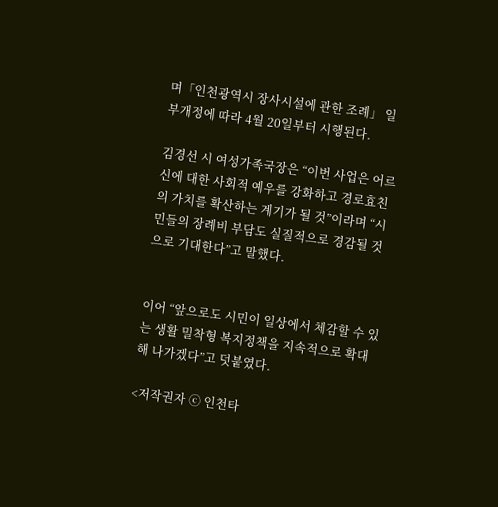며「인천광역시 장사시설에 관한 조례」 일부개정에 따라 4월 20일부터 시행된다.

김경선 시 여성가족국장은 “이번 사업은 어르신에 대한 사회적 예우를 강화하고 경로효친의 가치를 확산하는 계기가 될 것”이라며 “시민들의 장례비 부담도 실질적으로 경감될 것으로 기대한다”고 말했다.


이어 “앞으로도 시민이 일상에서 체감할 수 있는 생활 밀착형 복지정책을 지속적으로 확대해 나가겠다”고 덧붙였다.

<저작권자 ⓒ 인천타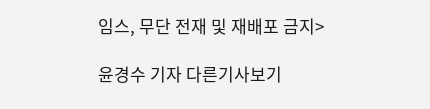임스, 무단 전재 및 재배포 금지>

윤경수 기자 다른기사보기